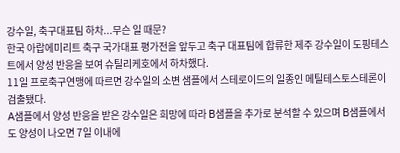강수일, 축구대표팀 하차...무슨 일 때문?
한국 아랍에미리트 축구 국가대표 평가전을 앞두고 축구 대표팀에 합류한 제주 강수일이 도핑테스트에서 양성 반응을 보여 슈틸리케호에서 하차했다.
11일 프로축구연맹에 따르면 강수일의 소변 샘플에서 스테로이드의 일종인 메틸테스토스테론이 검출됐다.
A샘플에서 양성 반응을 받은 강수일은 희망에 따라 B샘플을 추가로 분석할 수 있으며 B샘플에서도 양성이 나오면 7일 이내에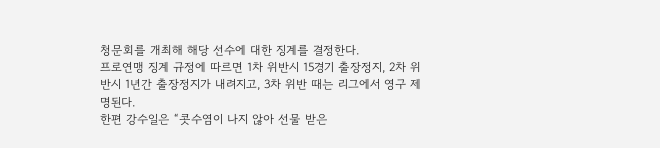청문회를 개최해 해당 선수에 대한 징계를 결정한다.
프로연맹 징계 규정에 따르면 1차 위반시 15경기 출장정지, 2차 위반시 1년간 출장정지가 내려지고, 3차 위반 때는 리그에서 영구 제명된다.
한편 강수일은 “콧수염이 나지 않아 선물 받은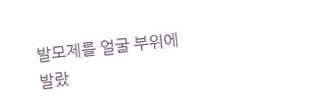발모제를 얼굴 부위에 발랐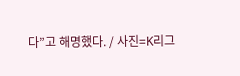다”고 해명했다. / 사진=K리그